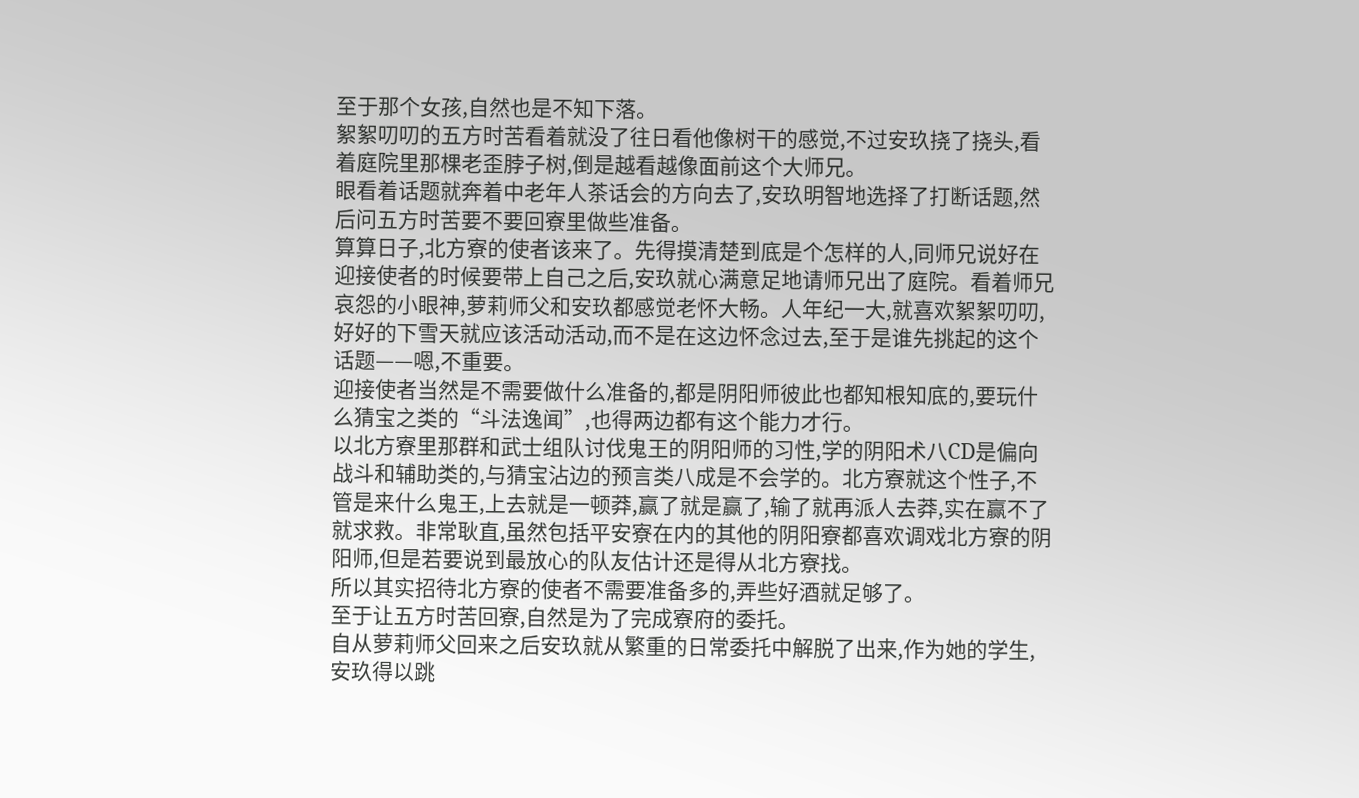至于那个女孩,自然也是不知下落。
絮絮叨叨的五方时苦看着就没了往日看他像树干的感觉,不过安玖挠了挠头,看着庭院里那棵老歪脖子树,倒是越看越像面前这个大师兄。
眼看着话题就奔着中老年人茶话会的方向去了,安玖明智地选择了打断话题,然后问五方时苦要不要回寮里做些准备。
算算日子,北方寮的使者该来了。先得摸清楚到底是个怎样的人,同师兄说好在迎接使者的时候要带上自己之后,安玖就心满意足地请师兄出了庭院。看着师兄哀怨的小眼神,萝莉师父和安玖都感觉老怀大畅。人年纪一大,就喜欢絮絮叨叨,好好的下雪天就应该活动活动,而不是在这边怀念过去,至于是谁先挑起的这个话题——嗯,不重要。
迎接使者当然是不需要做什么准备的,都是阴阳师彼此也都知根知底的,要玩什么猜宝之类的“斗法逸闻”,也得两边都有这个能力才行。
以北方寮里那群和武士组队讨伐鬼王的阴阳师的习性,学的阴阳术八CD是偏向战斗和辅助类的,与猜宝沾边的预言类八成是不会学的。北方寮就这个性子,不管是来什么鬼王,上去就是一顿莽,赢了就是赢了,输了就再派人去莽,实在赢不了就求救。非常耿直,虽然包括平安寮在内的其他的阴阳寮都喜欢调戏北方寮的阴阳师,但是若要说到最放心的队友估计还是得从北方寮找。
所以其实招待北方寮的使者不需要准备多的,弄些好酒就足够了。
至于让五方时苦回寮,自然是为了完成寮府的委托。
自从萝莉师父回来之后安玖就从繁重的日常委托中解脱了出来,作为她的学生,安玖得以跳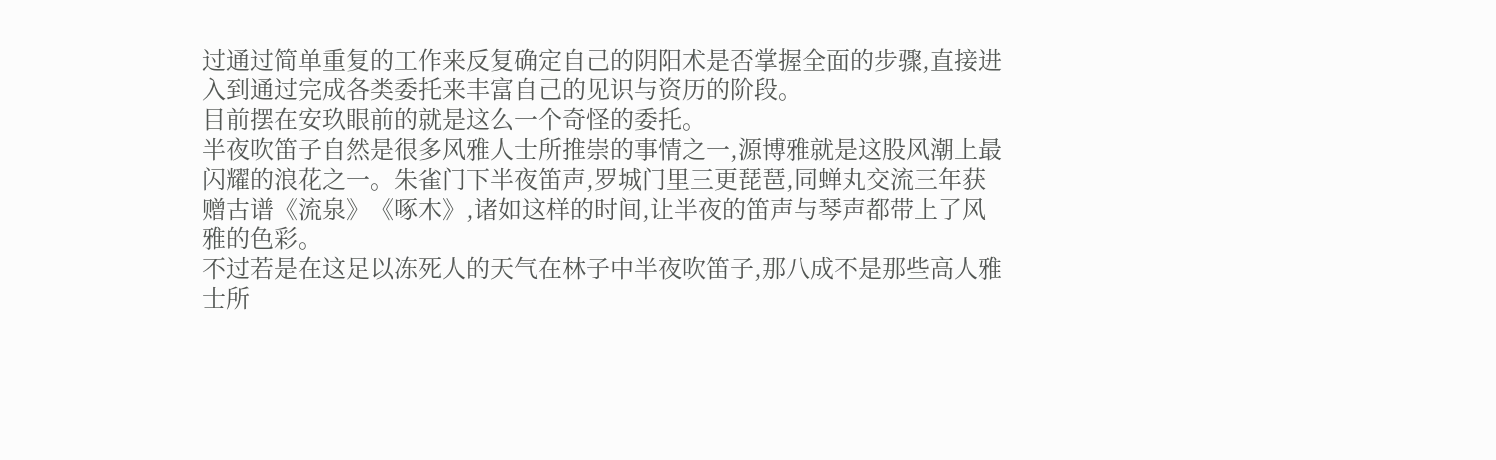过通过简单重复的工作来反复确定自己的阴阳术是否掌握全面的步骤,直接进入到通过完成各类委托来丰富自己的见识与资历的阶段。
目前摆在安玖眼前的就是这么一个奇怪的委托。
半夜吹笛子自然是很多风雅人士所推崇的事情之一,源博雅就是这股风潮上最闪耀的浪花之一。朱雀门下半夜笛声,罗城门里三更琵琶,同蝉丸交流三年获赠古谱《流泉》《啄木》,诸如这样的时间,让半夜的笛声与琴声都带上了风雅的色彩。
不过若是在这足以冻死人的天气在林子中半夜吹笛子,那八成不是那些高人雅士所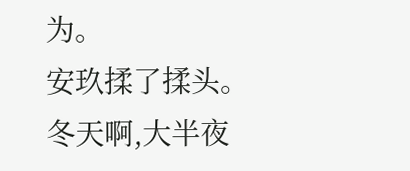为。
安玖揉了揉头。
冬天啊,大半夜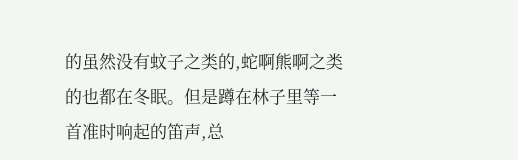的虽然没有蚊子之类的,蛇啊熊啊之类的也都在冬眠。但是蹲在林子里等一首准时响起的笛声,总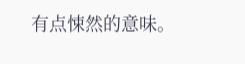有点悚然的意味。